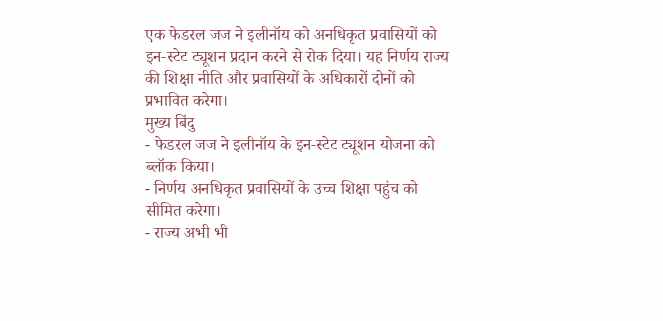एक फेडरल जज ने इलीनॉय को अनधिकृत प्रवासियों को इन‑स्टेट ट्यूशन प्रदान करने से रोक दिया। यह निर्णय राज्य की शिक्षा नीति और प्रवासियों के अधिकारों दोनों को प्रभावित करेगा।
मुख्य बिंदु
- फेडरल जज ने इलीनॉय के इन‑स्टेट ट्यूशन योजना को ब्लॉक किया।
- निर्णय अनधिकृत प्रवासियों के उच्च शिक्षा पहुंच को सीमित करेगा।
- राज्य अभी भी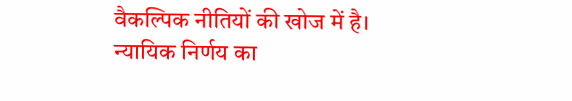वैकल्पिक नीतियों की खोज में है।
न्यायिक निर्णय का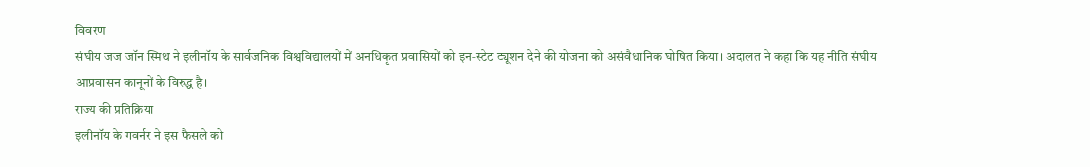विवरण
संघीय जज जॉन स्मिथ ने इलीनॉय के सार्वजनिक विश्वविद्यालयों में अनधिकृत प्रवासियों को इन‑स्टेट ट्यूशन देने की योजना को असंवैधानिक घोषित किया। अदालत ने कहा कि यह नीति संघीय आप्रवासन कानूनों के विरुद्ध है।
राज्य की प्रतिक्रिया
इलीनॉय के गवर्नर ने इस फैसले को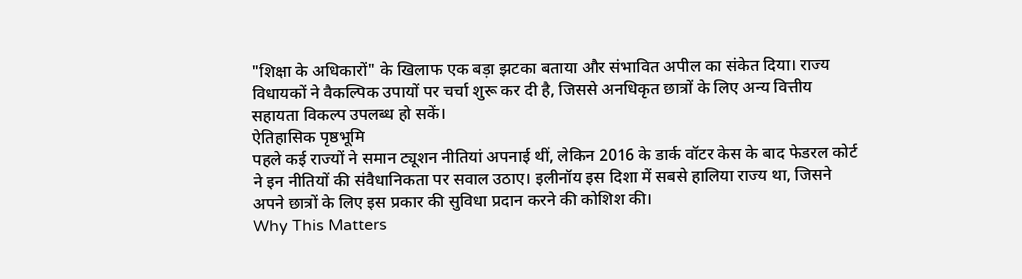"शिक्षा के अधिकारों" के खिलाफ एक बड़ा झटका बताया और संभावित अपील का संकेत दिया। राज्य विधायकों ने वैकल्पिक उपायों पर चर्चा शुरू कर दी है, जिससे अनधिकृत छात्रों के लिए अन्य वित्तीय सहायता विकल्प उपलब्ध हो सकें।
ऐतिहासिक पृष्ठभूमि
पहले कई राज्यों ने समान ट्यूशन नीतियां अपनाई थीं, लेकिन 2016 के डार्क वॉटर केस के बाद फेडरल कोर्ट ने इन नीतियों की संवैधानिकता पर सवाल उठाए। इलीनॉय इस दिशा में सबसे हालिया राज्य था, जिसने अपने छात्रों के लिए इस प्रकार की सुविधा प्रदान करने की कोशिश की।
Why This Matters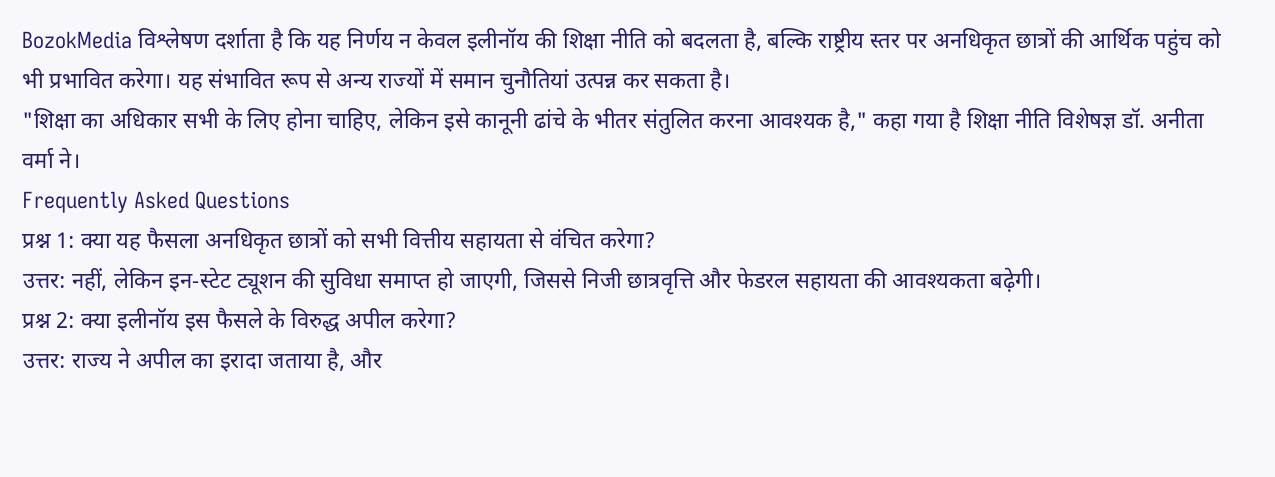BozokMedia विश्लेषण दर्शाता है कि यह निर्णय न केवल इलीनॉय की शिक्षा नीति को बदलता है, बल्कि राष्ट्रीय स्तर पर अनधिकृत छात्रों की आर्थिक पहुंच को भी प्रभावित करेगा। यह संभावित रूप से अन्य राज्यों में समान चुनौतियां उत्पन्न कर सकता है।
"शिक्षा का अधिकार सभी के लिए होना चाहिए, लेकिन इसे कानूनी ढांचे के भीतर संतुलित करना आवश्यक है," कहा गया है शिक्षा नीति विशेषज्ञ डॉ. अनीता वर्मा ने।
Frequently Asked Questions
प्रश्न 1: क्या यह फैसला अनधिकृत छात्रों को सभी वित्तीय सहायता से वंचित करेगा?
उत्तर: नहीं, लेकिन इन‑स्टेट ट्यूशन की सुविधा समाप्त हो जाएगी, जिससे निजी छात्रवृत्ति और फेडरल सहायता की आवश्यकता बढ़ेगी।
प्रश्न 2: क्या इलीनॉय इस फैसले के विरुद्ध अपील करेगा?
उत्तर: राज्य ने अपील का इरादा जताया है, और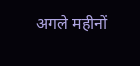अगले महीनों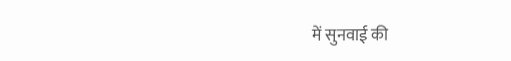में सुनवाई की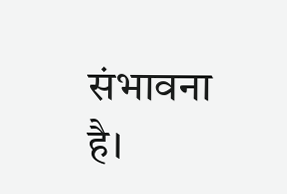संभावना है।